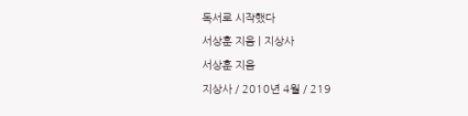독서로 시작했다
서상훈 지음 | 지상사
서상훈 지음
지상사 / 2010년 4월 / 219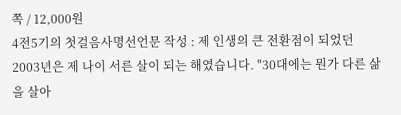쪽 / 12,000원
4전5기의 첫걸음사명선언문 작성 : 제 인생의 큰 전환점이 되었던 2003년은 제 나이 서른 살이 되는 해였습니다. "30대에는 뭔가 다른 삶을 살아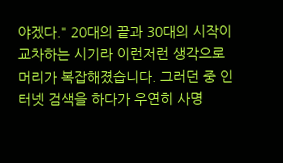야겠다." 20대의 끝과 30대의 시작이 교차하는 시기라 이런저런 생각으로 머리가 복잡해졌습니다. 그러던 중 인터넷 검색을 하다가 우연히 사명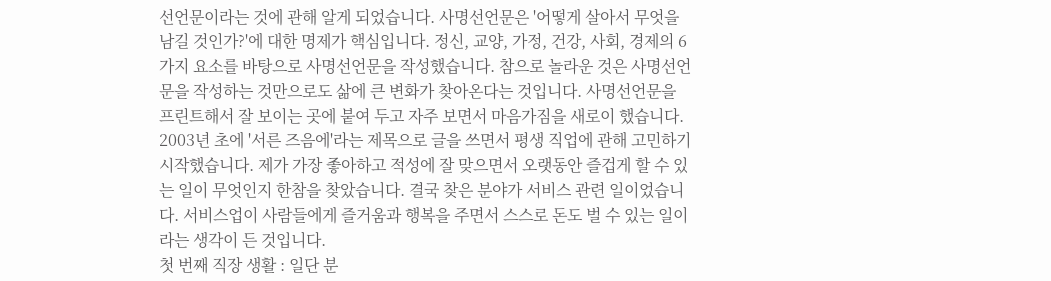선언문이라는 것에 관해 알게 되었습니다. 사명선언문은 '어떻게 살아서 무엇을 남길 것인가?'에 대한 명제가 핵심입니다. 정신, 교양, 가정, 건강, 사회, 경제의 6가지 요소를 바탕으로 사명선언문을 작성했습니다. 참으로 놀라운 것은 사명선언문을 작성하는 것만으로도 삶에 큰 변화가 찾아온다는 것입니다. 사명선언문을 프린트해서 잘 보이는 곳에 붙여 두고 자주 보면서 마음가짐을 새로이 했습니다.
2003년 초에 '서른 즈음에'라는 제목으로 글을 쓰면서 평생 직업에 관해 고민하기 시작했습니다. 제가 가장 좋아하고 적성에 잘 맞으면서 오랫동안 즐겁게 할 수 있는 일이 무엇인지 한참을 찾았습니다. 결국 찾은 분야가 서비스 관련 일이었습니다. 서비스업이 사람들에게 즐거움과 행복을 주면서 스스로 돈도 벌 수 있는 일이라는 생각이 든 것입니다.
첫 번째 직장 생활 : 일단 분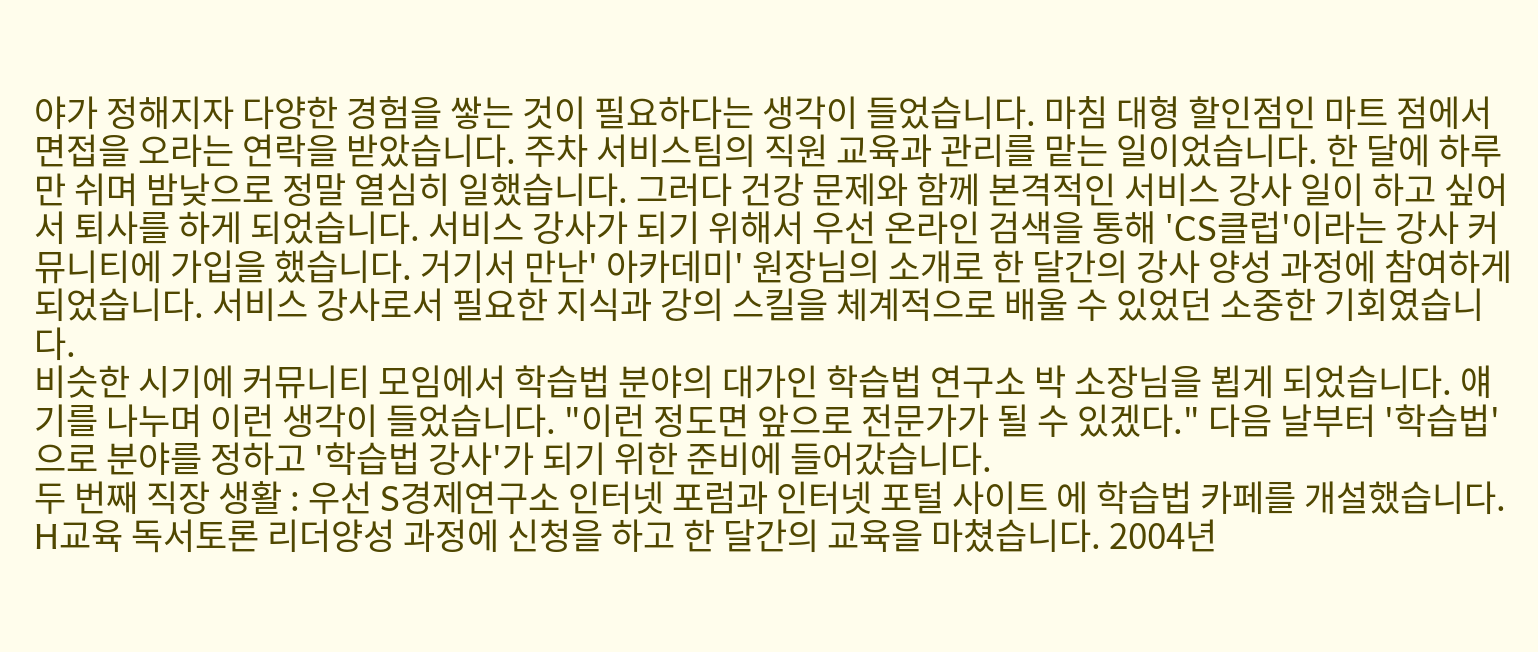야가 정해지자 다양한 경험을 쌓는 것이 필요하다는 생각이 들었습니다. 마침 대형 할인점인 마트 점에서 면접을 오라는 연락을 받았습니다. 주차 서비스팀의 직원 교육과 관리를 맡는 일이었습니다. 한 달에 하루만 쉬며 밤낮으로 정말 열심히 일했습니다. 그러다 건강 문제와 함께 본격적인 서비스 강사 일이 하고 싶어서 퇴사를 하게 되었습니다. 서비스 강사가 되기 위해서 우선 온라인 검색을 통해 'CS클럽'이라는 강사 커뮤니티에 가입을 했습니다. 거기서 만난' 아카데미' 원장님의 소개로 한 달간의 강사 양성 과정에 참여하게 되었습니다. 서비스 강사로서 필요한 지식과 강의 스킬을 체계적으로 배울 수 있었던 소중한 기회였습니다.
비슷한 시기에 커뮤니티 모임에서 학습법 분야의 대가인 학습법 연구소 박 소장님을 뵙게 되었습니다. 얘기를 나누며 이런 생각이 들었습니다. "이런 정도면 앞으로 전문가가 될 수 있겠다." 다음 날부터 '학습법'으로 분야를 정하고 '학습법 강사'가 되기 위한 준비에 들어갔습니다.
두 번째 직장 생활 : 우선 S경제연구소 인터넷 포럼과 인터넷 포털 사이트 에 학습법 카페를 개설했습니다. H교육 독서토론 리더양성 과정에 신청을 하고 한 달간의 교육을 마쳤습니다. 2004년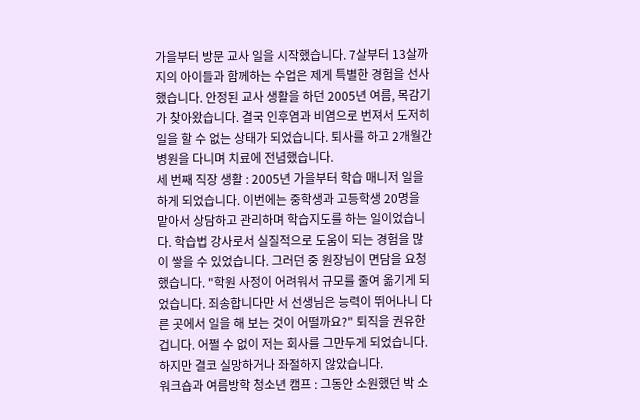가을부터 방문 교사 일을 시작했습니다. 7살부터 13살까지의 아이들과 함께하는 수업은 제게 특별한 경험을 선사했습니다. 안정된 교사 생활을 하던 2005년 여름, 목감기가 찾아왔습니다. 결국 인후염과 비염으로 번져서 도저히 일을 할 수 없는 상태가 되었습니다. 퇴사를 하고 2개월간 병원을 다니며 치료에 전념했습니다.
세 번째 직장 생활 : 2005년 가을부터 학습 매니저 일을 하게 되었습니다. 이번에는 중학생과 고등학생 20명을 맡아서 상담하고 관리하며 학습지도를 하는 일이었습니다. 학습법 강사로서 실질적으로 도움이 되는 경험을 많이 쌓을 수 있었습니다. 그러던 중 원장님이 면담을 요청했습니다. "학원 사정이 어려워서 규모를 줄여 옮기게 되었습니다. 죄송합니다만 서 선생님은 능력이 뛰어나니 다른 곳에서 일을 해 보는 것이 어떨까요?" 퇴직을 권유한 겁니다. 어쩔 수 없이 저는 회사를 그만두게 되었습니다. 하지만 결코 실망하거나 좌절하지 않았습니다.
워크숍과 여름방학 청소년 캠프 : 그동안 소원했던 박 소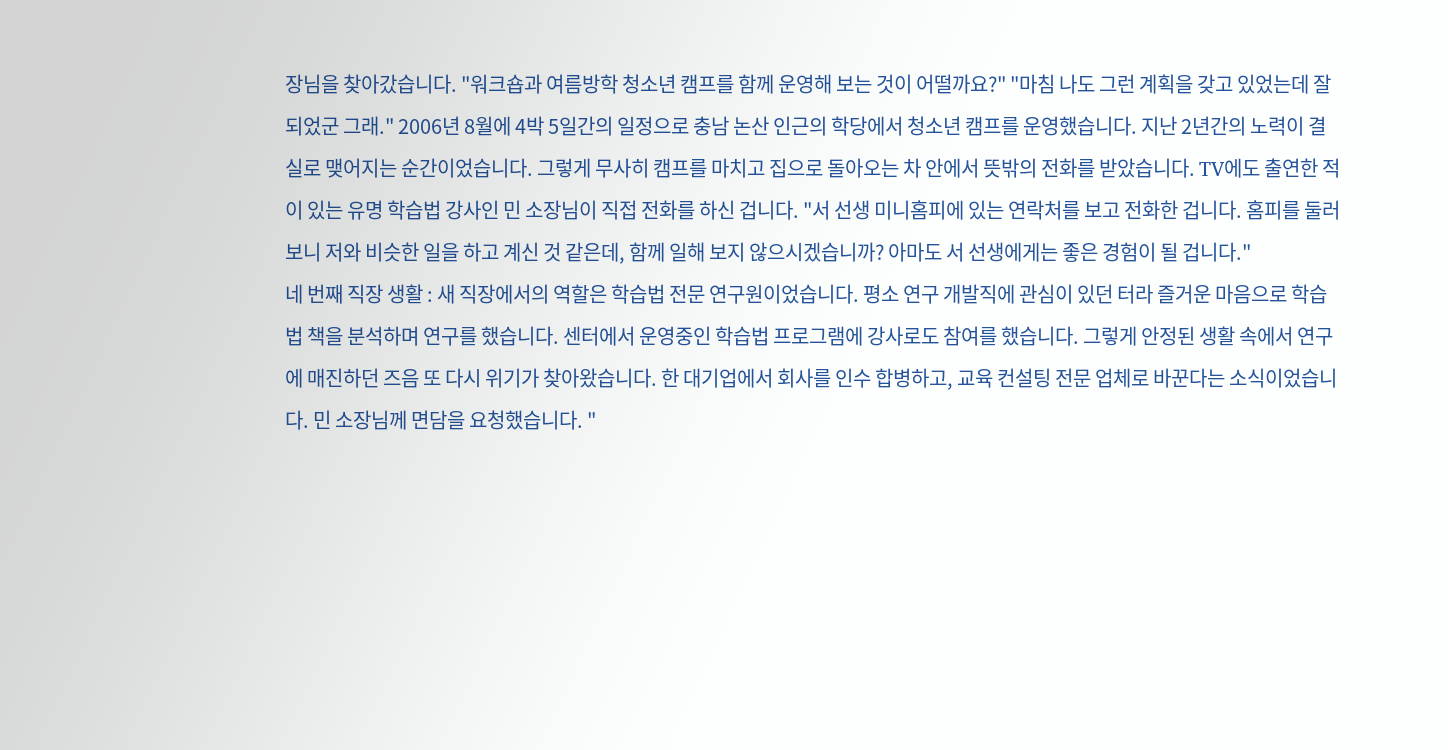장님을 찾아갔습니다. "워크숍과 여름방학 청소년 캠프를 함께 운영해 보는 것이 어떨까요?" "마침 나도 그런 계획을 갖고 있었는데 잘 되었군 그래." 2006년 8월에 4박 5일간의 일정으로 충남 논산 인근의 학당에서 청소년 캠프를 운영했습니다. 지난 2년간의 노력이 결실로 맺어지는 순간이었습니다. 그렇게 무사히 캠프를 마치고 집으로 돌아오는 차 안에서 뜻밖의 전화를 받았습니다. TV에도 출연한 적이 있는 유명 학습법 강사인 민 소장님이 직접 전화를 하신 겁니다. "서 선생 미니홈피에 있는 연락처를 보고 전화한 겁니다. 홈피를 둘러보니 저와 비슷한 일을 하고 계신 것 같은데, 함께 일해 보지 않으시겠습니까? 아마도 서 선생에게는 좋은 경험이 될 겁니다."
네 번째 직장 생활 : 새 직장에서의 역할은 학습법 전문 연구원이었습니다. 평소 연구 개발직에 관심이 있던 터라 즐거운 마음으로 학습법 책을 분석하며 연구를 했습니다. 센터에서 운영중인 학습법 프로그램에 강사로도 참여를 했습니다. 그렇게 안정된 생활 속에서 연구에 매진하던 즈음 또 다시 위기가 찾아왔습니다. 한 대기업에서 회사를 인수 합병하고, 교육 컨설팅 전문 업체로 바꾼다는 소식이었습니다. 민 소장님께 면담을 요청했습니다. "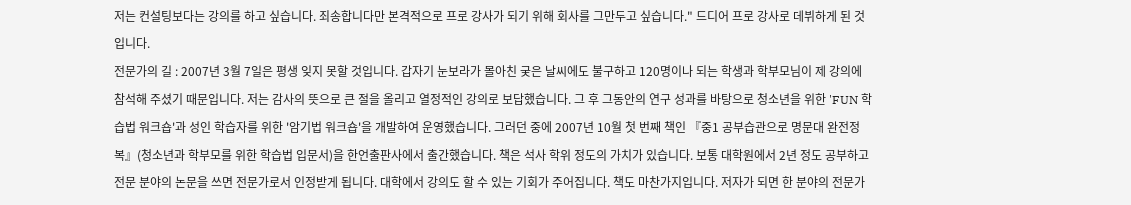저는 컨설팅보다는 강의를 하고 싶습니다. 죄송합니다만 본격적으로 프로 강사가 되기 위해 회사를 그만두고 싶습니다." 드디어 프로 강사로 데뷔하게 된 것입니다.
전문가의 길 : 2007년 3월 7일은 평생 잊지 못할 것입니다. 갑자기 눈보라가 몰아친 궂은 날씨에도 불구하고 120명이나 되는 학생과 학부모님이 제 강의에 참석해 주셨기 때문입니다. 저는 감사의 뜻으로 큰 절을 올리고 열정적인 강의로 보답했습니다. 그 후 그동안의 연구 성과를 바탕으로 청소년을 위한 'FUN 학습법 워크숍'과 성인 학습자를 위한 '암기법 워크숍'을 개발하여 운영했습니다. 그러던 중에 2007년 10월 첫 번째 책인 『중1 공부습관으로 명문대 완전정복』(청소년과 학부모를 위한 학습법 입문서)을 한언출판사에서 출간했습니다. 책은 석사 학위 정도의 가치가 있습니다. 보통 대학원에서 2년 정도 공부하고 전문 분야의 논문을 쓰면 전문가로서 인정받게 됩니다. 대학에서 강의도 할 수 있는 기회가 주어집니다. 책도 마찬가지입니다. 저자가 되면 한 분야의 전문가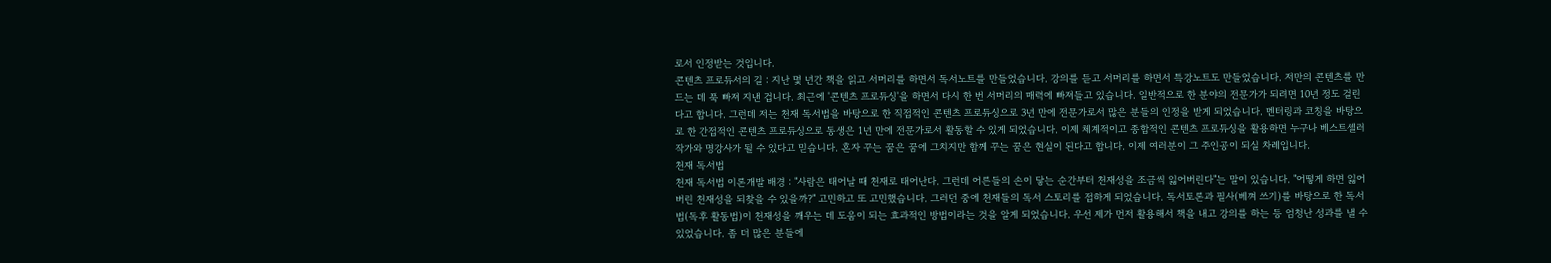로서 인정받는 것입니다.
콘텐츠 프로듀서의 길 : 지난 몇 년간 책을 읽고 서머리를 하면서 독서노트를 만들었습니다. 강의를 듣고 서머리를 하면서 특강노트도 만들었습니다. 저만의 콘텐츠를 만드는 데 푹 빠져 지낸 겁니다. 최근에 '콘텐츠 프로듀싱'을 하면서 다시 한 번 서머리의 매력에 빠져들고 있습니다. 일반적으로 한 분야의 전문가가 되려면 10년 정도 걸린다고 합니다. 그런데 저는 천재 독서법을 바탕으로 한 직접적인 콘텐츠 프로듀싱으로 3년 만에 전문가로서 많은 분들의 인정을 받게 되었습니다. 멘터링과 코칭을 바탕으로 한 간접적인 콘텐츠 프로듀싱으로 동생은 1년 만에 전문가로서 활동할 수 있게 되었습니다. 이제 체계적이고 종합적인 콘텐츠 프로듀싱을 활용하면 누구나 베스트셀러 작가와 명강사가 될 수 있다고 믿습니다. 혼자 꾸는 꿈은 꿈에 그치지만 함께 꾸는 꿈은 현실이 된다고 합니다. 이제 여러분이 그 주인공이 되실 차례입니다.
천재 독서법
천재 독서법 이론개발 배경 : "사람은 태어날 때 천재로 태어난다. 그런데 어른들의 손이 닿는 순간부터 천재성을 조금씩 잃어버린다"는 말이 있습니다. "어떻게 하면 잃어버린 천재성을 되찾을 수 있을까?" 고민하고 또 고민했습니다. 그러던 중에 천재들의 독서 스토리를 접하게 되었습니다. 독서토론과 필사(베껴 쓰기)를 바탕으로 한 독서법(독후 활동법)이 천재성을 깨우는 데 도움이 되는 효과적인 방법이라는 것을 알게 되었습니다. 우선 제가 먼저 활용해서 책을 내고 강의를 하는 등 엄청난 성과를 낼 수 있었습니다. 좀 더 많은 분들에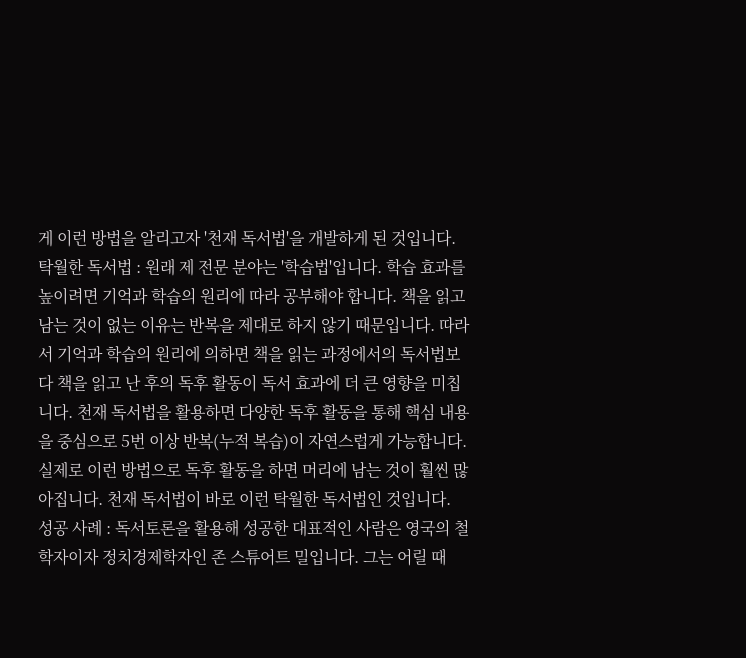게 이런 방법을 알리고자 '천재 독서법'을 개발하게 된 것입니다.
탁월한 독서법 : 원래 제 전문 분야는 '학습법'입니다. 학습 효과를 높이려면 기억과 학습의 원리에 따라 공부해야 합니다. 책을 읽고 남는 것이 없는 이유는 반복을 제대로 하지 않기 때문입니다. 따라서 기억과 학습의 원리에 의하면 책을 읽는 과정에서의 독서법보다 책을 읽고 난 후의 독후 활동이 독서 효과에 더 큰 영향을 미칩니다. 천재 독서법을 활용하면 다양한 독후 활동을 통해 핵심 내용을 중심으로 5번 이상 반복(누적 복습)이 자연스럽게 가능합니다. 실제로 이런 방법으로 독후 활동을 하면 머리에 남는 것이 훨씬 많아집니다. 천재 독서법이 바로 이런 탁월한 독서법인 것입니다.
성공 사례 : 독서토론을 활용해 성공한 대표적인 사람은 영국의 철학자이자 정치경제학자인 존 스튜어트 밀입니다. 그는 어릴 때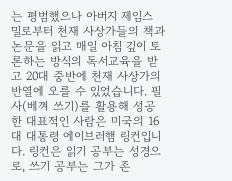는 평범했으나 아버지 제임스 밀로부터 천재 사상가들의 책과 논문을 읽고 매일 아침 깊이 토론하는 방식의 독서교육을 받고 20대 중반에 천재 사상가의 반열에 오를 수 있었습니다. 필사(베껴 쓰기)를 활용해 성공한 대표적인 사람은 미국의 16대 대통령 에이브러햄 링컨입니다. 링컨은 읽기 공부는 성경으로, 쓰기 공부는 그가 존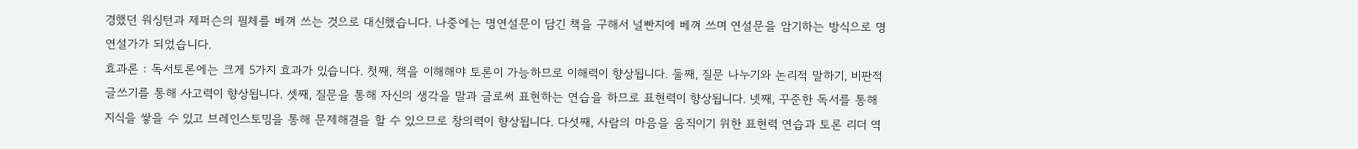경했던 워싱턴과 제퍼슨의 필체를 베껴 쓰는 것으로 대신했습니다. 나중에는 명연설문이 담긴 책을 구해서 널빤지에 베껴 쓰며 연설문을 암기하는 방식으로 명연설가가 되었습니다.
효과론 : 독서토론에는 크게 5가지 효과가 있습니다. 첫째, 책을 이해해야 토론이 가능하므로 이해력이 향상됩니다. 둘째, 질문 나누기와 논리적 말하기, 비판적 글쓰기를 통해 사고력이 향상됩니다. 셋째, 질문을 통해 자신의 생각을 말과 글로써 표현하는 연습을 하므로 표현력이 향상됩니다. 넷째, 꾸준한 독서를 통해 지식을 쌓을 수 있고 브레인스토밍을 통해 문제해결을 할 수 있으므로 창의력이 향상됩니다. 다섯째, 사람의 마음을 움직이기 위한 표현력 연습과 토론 리더 역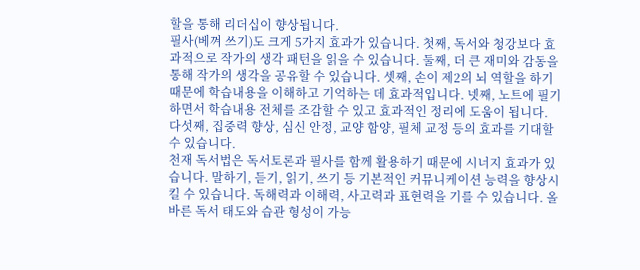할을 통해 리더십이 향상됩니다.
필사(베껴 쓰기)도 크게 5가지 효과가 있습니다. 첫째, 독서와 청강보다 효과적으로 작가의 생각 패턴을 읽을 수 있습니다. 둘째, 더 큰 재미와 감동을 통해 작가의 생각을 공유할 수 있습니다. 셋째, 손이 제2의 뇌 역할을 하기 때문에 학습내용을 이해하고 기억하는 데 효과적입니다. 넷째, 노트에 필기하면서 학습내용 전체를 조감할 수 있고 효과적인 정리에 도움이 됩니다. 다섯째, 집중력 향상, 심신 안정, 교양 함양, 필체 교정 등의 효과를 기대할 수 있습니다.
천재 독서법은 독서토론과 필사를 함께 활용하기 때문에 시너지 효과가 있습니다. 말하기, 듣기, 읽기, 쓰기 등 기본적인 커뮤니케이션 능력을 향상시킬 수 있습니다. 독해력과 이해력, 사고력과 표현력을 기를 수 있습니다. 올바른 독서 태도와 습관 형성이 가능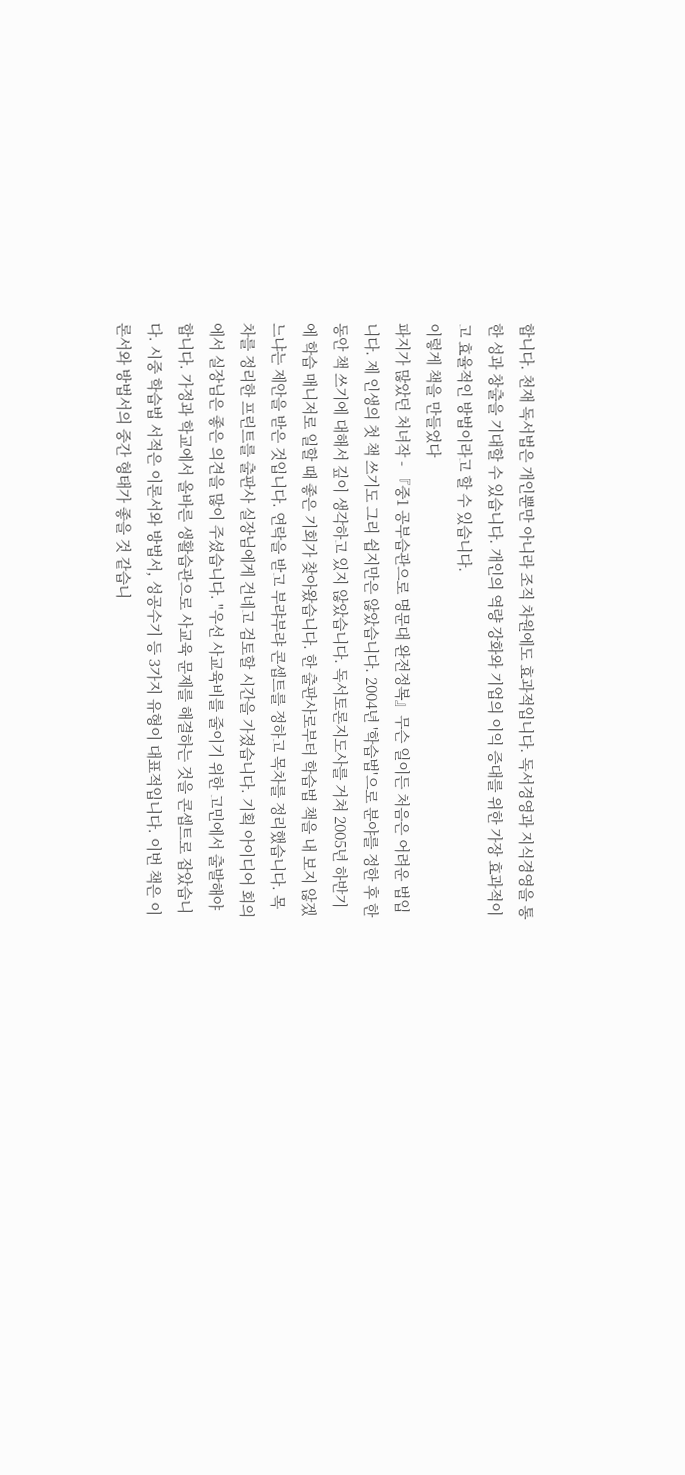합니다. 천재 독서법은 개인뿐만 아니라 조직 차원에도 효과적입니다. 독서경영과 지식경영을 통한 성과 창출을 기대할 수 있습니다. 개인의 역량 강화와 기업의 이익 증대를 위한 가장 효과적이고 효율적인 방법이라고 할 수 있습니다.
이렇게 책을 만들었다
파지가 많았던 처녀작 - 『중1 공부습관으로 명문대 완전정복』무슨 일이든 처음은 어려운 법입니다. 제 인생의 첫 책 쓰기도 그리 쉽지만은 않았습니다. 2004년 '학습법'으로 분야를 정한 후 한동안 책 쓰기에 대해서 깊이 생각하고 있지 않았습니다. 독서토론지도사를 거쳐 2005년 하반기에 학습 매니저로 일할 때 좋은 기회가 찾아왔습니다. 한 출판사로부터 학습법 책을 내 보지 않겠느냐는 제안을 받은 것입니다. 연락을 받고 부랴부랴 콘셉트를 정하고 목차를 정리했습니다. 목차를 정리한 프린트를 출판사 실장님에게 건네고 검토할 시간을 가졌습니다. 기획 아이디어 회의에서 실장님은 좋은 의견을 많이 주셨습니다. "우선 사교육비를 줄이기 위한 고민에서 출발해야 합니다. 가정과 학교에서 올바른 생활습관으로 사교육 문제를 해결하는 것을 콘셉트로 잡았습니다. 시중 학습법 서적은 이론서와 방법서, 성공수기 등 3가지 유형이 대표적입니다. 이번 책은 이론서와 방법서의 중간 형태가 좋을 것 같습니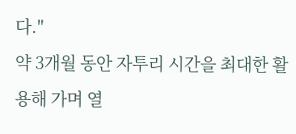다."
약 3개월 동안 자투리 시간을 최대한 활용해 가며 열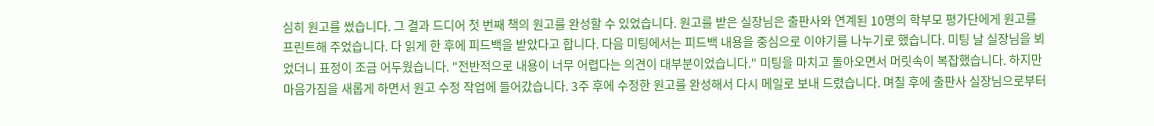심히 원고를 썼습니다. 그 결과 드디어 첫 번째 책의 원고를 완성할 수 있었습니다. 원고를 받은 실장님은 출판사와 연계된 10명의 학부모 평가단에게 원고를 프린트해 주었습니다. 다 읽게 한 후에 피드백을 받았다고 합니다. 다음 미팅에서는 피드백 내용을 중심으로 이야기를 나누기로 했습니다. 미팅 날 실장님을 뵈었더니 표정이 조금 어두웠습니다. "전반적으로 내용이 너무 어렵다는 의견이 대부분이었습니다." 미팅을 마치고 돌아오면서 머릿속이 복잡했습니다. 하지만 마음가짐을 새롭게 하면서 원고 수정 작업에 들어갔습니다. 3주 후에 수정한 원고를 완성해서 다시 메일로 보내 드렸습니다. 며칠 후에 출판사 실장님으로부터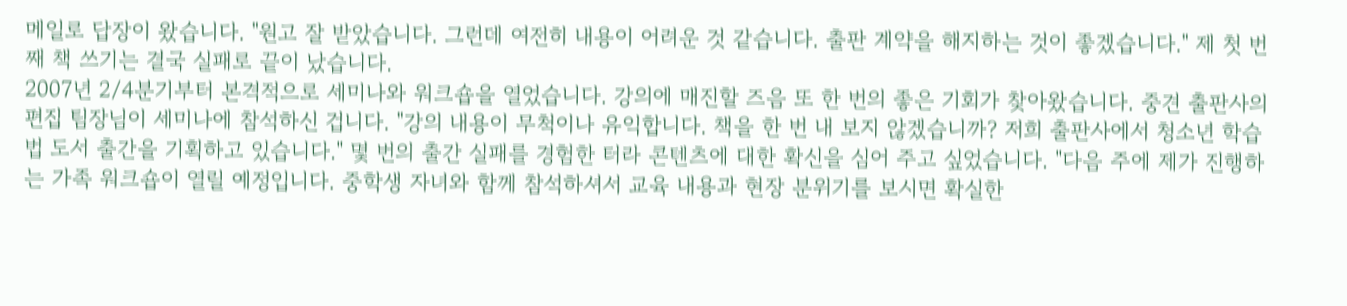메일로 답장이 왔습니다. "원고 잘 받았습니다. 그런데 여전히 내용이 어려운 것 같습니다. 출판 계약을 해지하는 것이 좋겠습니다." 제 첫 번째 책 쓰기는 결국 실패로 끝이 났습니다.
2007년 2/4분기부터 본격적으로 세미나와 워크숍을 열었습니다. 강의에 매진할 즈음 또 한 번의 좋은 기회가 찾아왔습니다. 중견 출판사의 편집 팀장님이 세미나에 참석하신 겁니다. "강의 내용이 무척이나 유익합니다. 책을 한 번 내 보지 않겠습니까? 저희 출판사에서 청소년 학습법 도서 출간을 기획하고 있습니다." 몇 번의 출간 실패를 경험한 터라 콘텐츠에 대한 확신을 심어 주고 싶었습니다. "다음 주에 제가 진행하는 가족 워크숍이 열릴 예정입니다. 중학생 자녀와 함께 참석하셔서 교육 내용과 현장 분위기를 보시면 확실한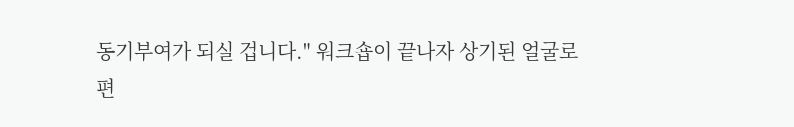동기부여가 되실 겁니다." 워크숍이 끝나자 상기된 얼굴로 편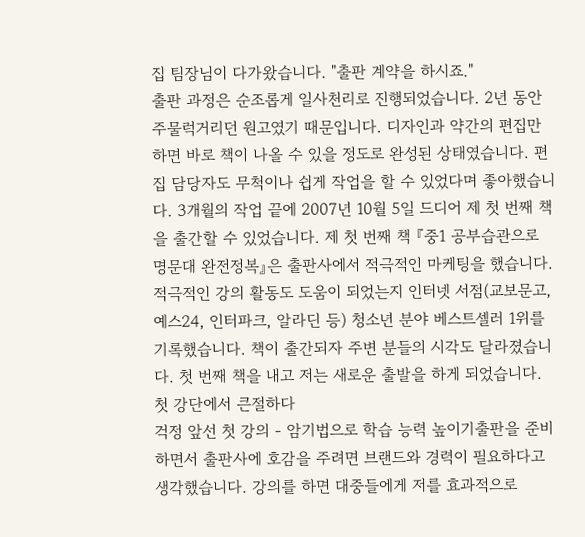집 팀장님이 다가왔습니다. "출판 계약을 하시죠."
출판 과정은 순조롭게 일사천리로 진행되었습니다. 2년 동안 주물럭거리던 원고였기 때문입니다. 디자인과 약간의 편집만 하면 바로 책이 나올 수 있을 정도로 완성된 상태였습니다. 편집 담당자도 무척이나 쉽게 작업을 할 수 있었다며 좋아했습니다. 3개월의 작업 끝에 2007년 10월 5일 드디어 제 첫 번째 책을 출간할 수 있었습니다. 제 첫 번째 책 『중1 공부습관으로 명문대 완전정복』은 출판사에서 적극적인 마케팅을 했습니다. 적극적인 강의 활동도 도움이 되었는지 인터넷 서점(교보문고, 예스24, 인터파크, 알라딘 등) 청소년 분야 베스트셀러 1위를 기록했습니다. 책이 출간되자 주변 분들의 시각도 달라졌습니다. 첫 번째 책을 내고 저는 새로운 출발을 하게 되었습니다.
첫 강단에서 큰절하다
걱정 앞선 첫 강의 - 암기법으로 학습 능력 높이기출판을 준비하면서 출판사에 호감을 주려면 브랜드와 경력이 필요하다고 생각했습니다. 강의를 하면 대중들에게 저를 효과적으로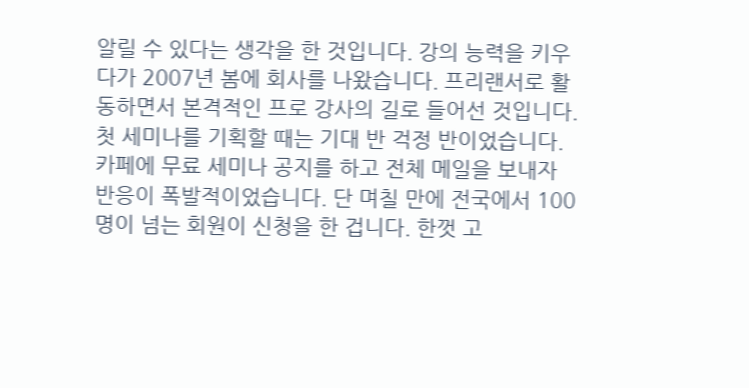알릴 수 있다는 생각을 한 것입니다. 강의 능력을 키우다가 2007년 봄에 회사를 나왔습니다. 프리랜서로 활동하면서 본격적인 프로 강사의 길로 들어선 것입니다. 첫 세미나를 기획할 때는 기대 반 걱정 반이었습니다. 카페에 무료 세미나 공지를 하고 전체 메일을 보내자 반응이 폭발적이었습니다. 단 며칠 만에 전국에서 100명이 넘는 회원이 신청을 한 겁니다. 한껏 고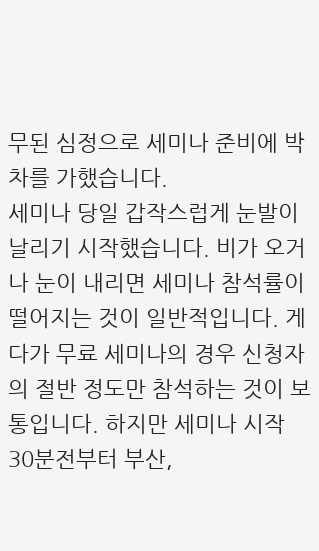무된 심정으로 세미나 준비에 박차를 가했습니다.
세미나 당일 갑작스럽게 눈발이 날리기 시작했습니다. 비가 오거나 눈이 내리면 세미나 참석률이 떨어지는 것이 일반적입니다. 게다가 무료 세미나의 경우 신청자의 절반 정도만 참석하는 것이 보통입니다. 하지만 세미나 시작 30분전부터 부산,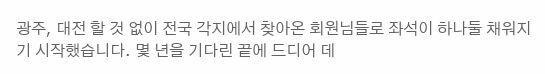광주, 대전 할 것 없이 전국 각지에서 찾아온 회원님들로 좌석이 하나둘 채워지기 시작했습니다. 몇 년을 기다린 끝에 드디어 데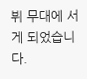뷔 무대에 서게 되었습니다.